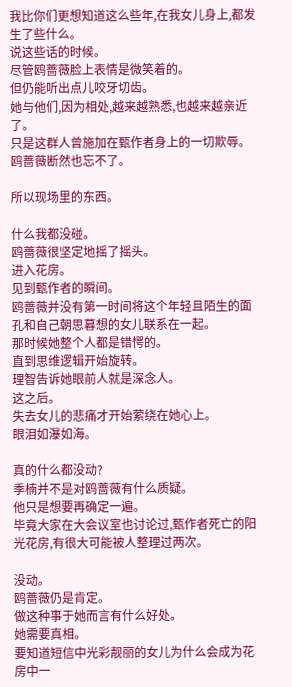我比你们更想知道这么些年,在我女儿身上,都发生了些什么。
说这些话的时候。
尽管鸥蔷薇脸上表情是微笑着的。
但仍能听出点儿咬牙切齿。
她与他们,因为相处,越来越熟悉,也越来越亲近了。
只是这群人曾施加在甄作者身上的一切欺辱。
鸥蔷薇断然也忘不了。

所以现场里的东西。

什么我都没碰。
鸥蔷薇很坚定地摇了摇头。
进入花房。
见到甄作者的瞬间。
鸥蔷薇并没有第一时间将这个年轻且陌生的面孔和自己朝思暮想的女儿联系在一起。
那时候她整个人都是错愕的。
直到思维逻辑开始旋转。
理智告诉她眼前人就是深念人。
这之后。
失去女儿的悲痛才开始萦绕在她心上。
眼泪如瀑如海。

真的什么都没动?
季楠并不是对鸥蔷薇有什么质疑。
他只是想要再确定一遍。
毕竟大家在大会议室也讨论过,甄作者死亡的阳光花房,有很大可能被人整理过两次。

没动。
鸥蔷薇仍是肯定。
做这种事于她而言有什么好处。
她需要真相。
要知道短信中光彩靓丽的女儿为什么会成为花房中一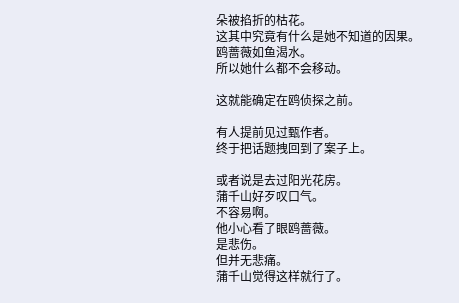朵被掐折的枯花。
这其中究竟有什么是她不知道的因果。
鸥蔷薇如鱼渴水。
所以她什么都不会移动。

这就能确定在鸥侦探之前。

有人提前见过甄作者。
终于把话题拽回到了案子上。

或者说是去过阳光花房。
蒲千山好歹叹口气。
不容易啊。
他小心看了眼鸥蔷薇。
是悲伤。
但并无悲痛。
蒲千山觉得这样就行了。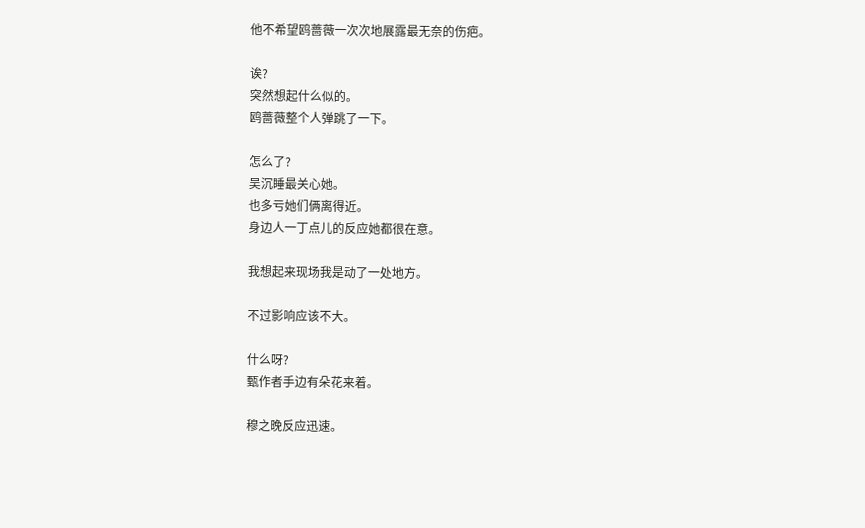他不希望鸥蔷薇一次次地展露最无奈的伤疤。

诶?
突然想起什么似的。
鸥蔷薇整个人弹跳了一下。

怎么了?
吴沉睡最关心她。
也多亏她们俩离得近。
身边人一丁点儿的反应她都很在意。

我想起来现场我是动了一处地方。

不过影响应该不大。

什么呀?
甄作者手边有朵花来着。

穆之晚反应迅速。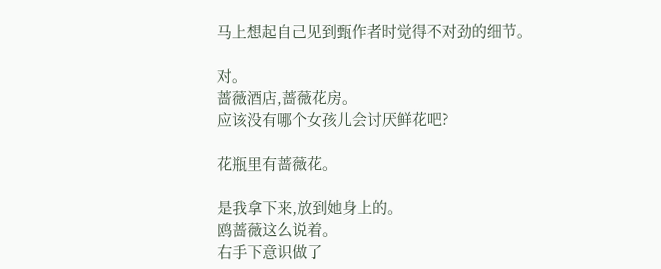马上想起自己见到甄作者时觉得不对劲的细节。

对。
蔷薇酒店,蔷薇花房。
应该没有哪个女孩儿会讨厌鲜花吧?

花瓶里有蔷薇花。

是我拿下来,放到她身上的。
鸥蔷薇这么说着。
右手下意识做了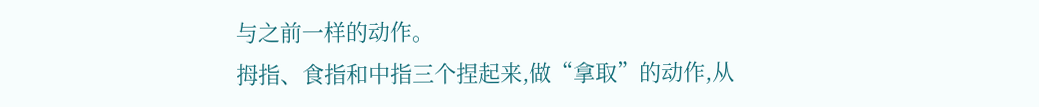与之前一样的动作。
拇指、食指和中指三个捏起来,做“拿取”的动作,从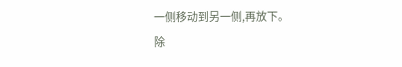一侧移动到另一侧,再放下。
除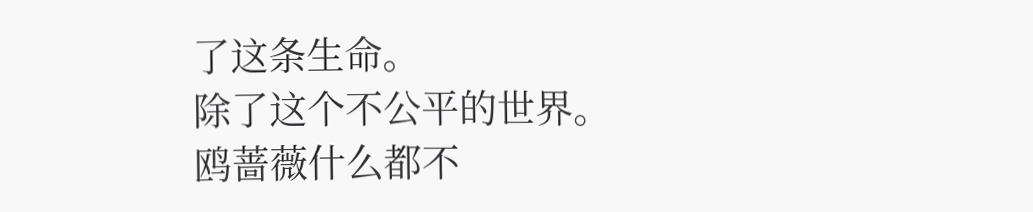了这条生命。
除了这个不公平的世界。
鸥蔷薇什么都不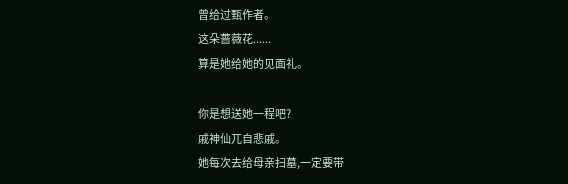曾给过甄作者。
这朵蔷薇花......
算是她给她的见面礼。

你是想送她一程吧?
戚神仙兀自悲戚。
她每次去给母亲扫墓,一定要带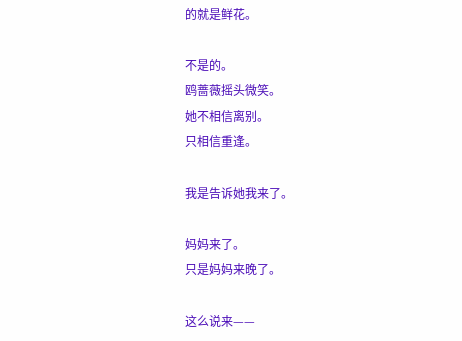的就是鲜花。

不是的。
鸥蔷薇摇头微笑。
她不相信离别。
只相信重逢。

我是告诉她我来了。

妈妈来了。
只是妈妈来晚了。

这么说来——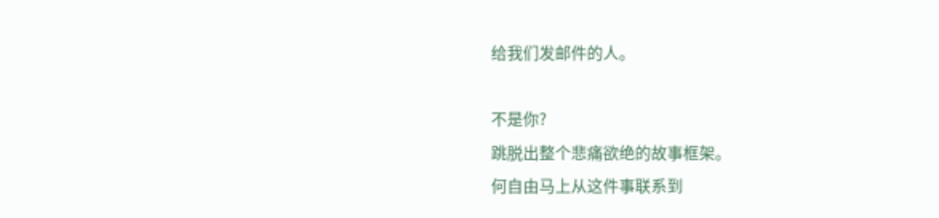给我们发邮件的人。

不是你?
跳脱出整个悲痛欲绝的故事框架。
何自由马上从这件事联系到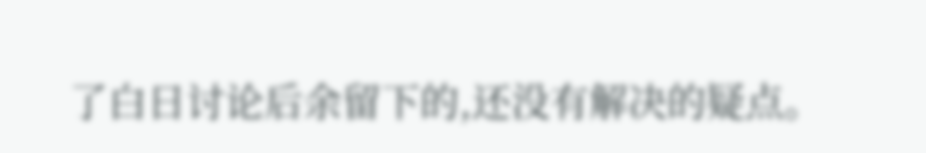了白日讨论后余留下的,还没有解决的疑点。